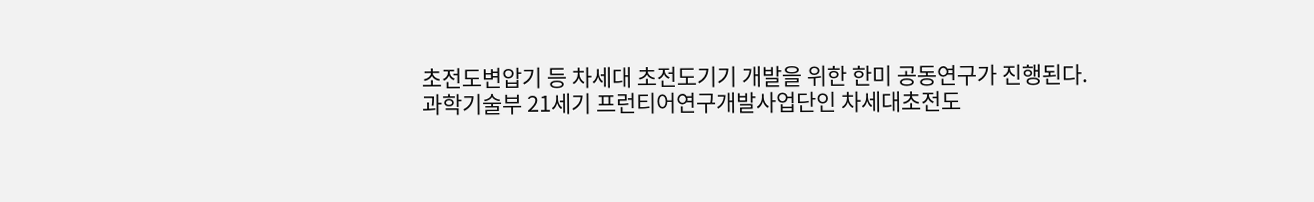초전도변압기 등 차세대 초전도기기 개발을 위한 한미 공동연구가 진행된다.
과학기술부 21세기 프런티어연구개발사업단인 차세대초전도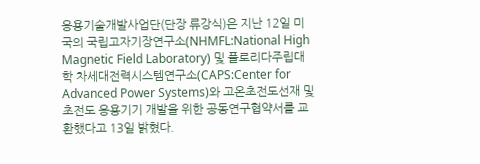응용기술개발사업단(단장 류강식)은 지난 12일 미국의 국립고자기장연구소(NHMFL:National High Magnetic Field Laboratory) 및 플로리다주립대학 차세대전력시스템연구소(CAPS:Center for Advanced Power Systems)와 고온초전도선재 및 초전도 응용기기 개발을 위한 공동연구협약서를 교환했다고 13일 밝혔다.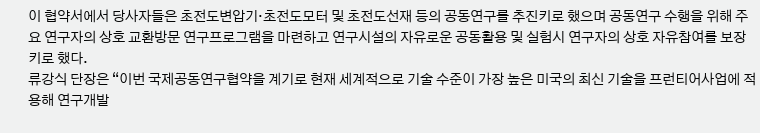이 협약서에서 당사자들은 초전도변압기·초전도모터 및 초전도선재 등의 공동연구를 추진키로 했으며 공동연구 수행을 위해 주요 연구자의 상호 교환방문 연구프로그램을 마련하고 연구시설의 자유로운 공동활용 및 실험시 연구자의 상호 자유참여를 보장키로 했다.
류강식 단장은 “이번 국제공동연구협약을 계기로 현재 세계적으로 기술 수준이 가장 높은 미국의 최신 기술을 프런티어사업에 적용해 연구개발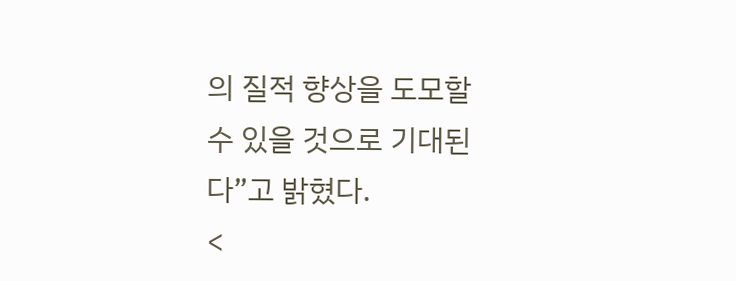의 질적 향상을 도모할 수 있을 것으로 기대된다”고 밝혔다.
<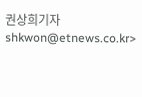권상희기자 shkwon@etnews.co.kr>